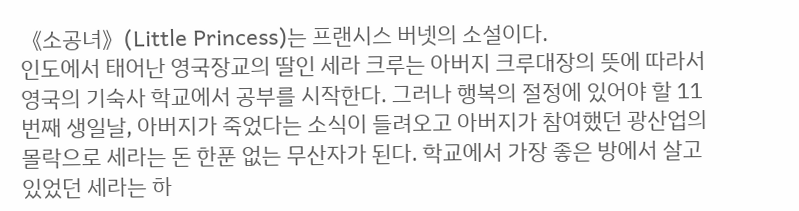《소공녀》(Little Princess)는 프랜시스 버넷의 소설이다.
인도에서 태어난 영국장교의 딸인 세라 크루는 아버지 크루대장의 뜻에 따라서 영국의 기숙사 학교에서 공부를 시작한다. 그러나 행복의 절정에 있어야 할 11번째 생일날, 아버지가 죽었다는 소식이 들려오고 아버지가 참여했던 광산업의 몰락으로 세라는 돈 한푼 없는 무산자가 된다. 학교에서 가장 좋은 방에서 살고 있었던 세라는 하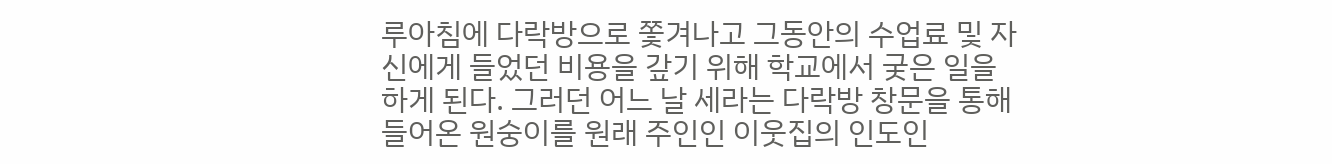루아침에 다락방으로 쫓겨나고 그동안의 수업료 및 자신에게 들었던 비용을 갚기 위해 학교에서 궂은 일을 하게 된다. 그러던 어느 날 세라는 다락방 창문을 통해 들어온 원숭이를 원래 주인인 이웃집의 인도인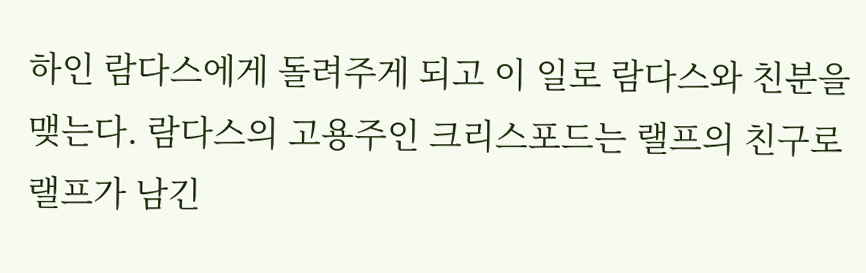하인 람다스에게 돌려주게 되고 이 일로 람다스와 친분을 맺는다. 람다스의 고용주인 크리스포드는 랠프의 친구로 랠프가 남긴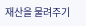재산을 물려주기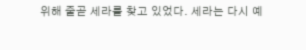위해 줄곧 세라를 찾고 있었다. 세라는 다시 예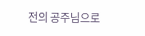전의 공주님으로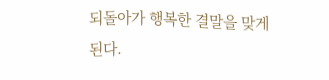되돌아가 행복한 결말을 맞게된다.